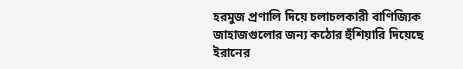হরমুজ প্রণালি দিয়ে চলাচলকারী বাণিজ্যিক জাহাজগুলোর জন্য কঠোর হুঁশিয়ারি দিয়েছে ইরানের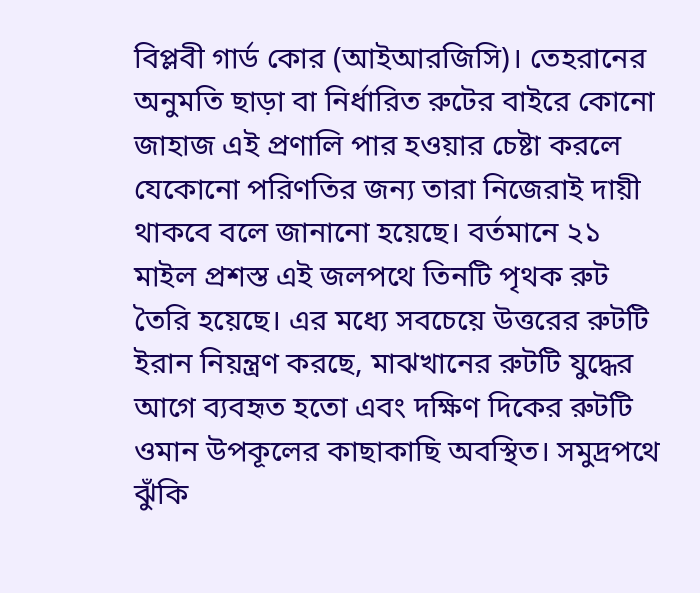বিপ্লবী গার্ড কোর (আইআরজিসি)। তেহরানের অনুমতি ছাড়া বা নির্ধারিত রুটের বাইরে কোনো জাহাজ এই প্রণালি পার হওয়ার চেষ্টা করলে যেকোনো পরিণতির জন্য তারা নিজেরাই দায়ী থাকবে বলে জানানো হয়েছে। বর্তমানে ২১ মাইল প্রশস্ত এই জলপথে তিনটি পৃথক রুট তৈরি হয়েছে। এর মধ্যে সবচেয়ে উত্তরের রুটটি ইরান নিয়ন্ত্রণ করছে, মাঝখানের রুটটি যুদ্ধের আগে ব্যবহৃত হতো এবং দক্ষিণ দিকের রুটটি ওমান উপকূলের কাছাকাছি অবস্থিত। সমুদ্রপথে ঝুঁকি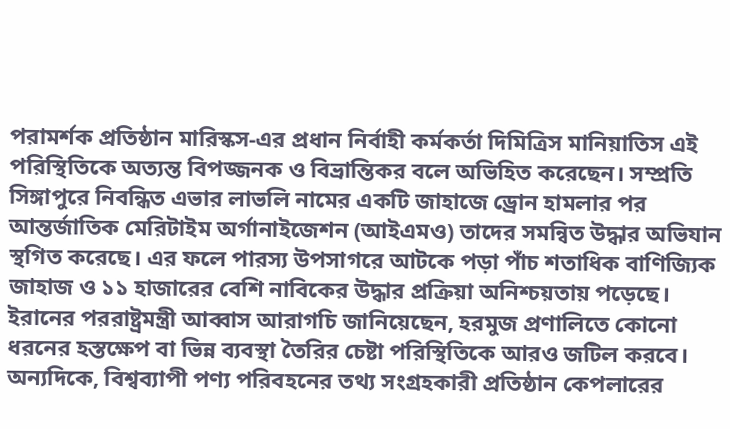পরামর্শক প্রতিষ্ঠান মারিস্কস-এর প্রধান নির্বাহী কর্মকর্তা দিমিত্রিস মানিয়াতিস এই পরিস্থিতিকে অত্যন্ত বিপজ্জনক ও বিভ্রান্তিকর বলে অভিহিত করেছেন। সম্প্রতি সিঙ্গাপুরে নিবন্ধিত এভার লাভলি নামের একটি জাহাজে ড্রোন হামলার পর আন্তর্জাতিক মেরিটাইম অর্গানাইজেশন (আইএমও) তাদের সমন্বিত উদ্ধার অভিযান স্থগিত করেছে। এর ফলে পারস্য উপসাগরে আটকে পড়া পাঁচ শতাধিক বাণিজ্যিক জাহাজ ও ১১ হাজারের বেশি নাবিকের উদ্ধার প্রক্রিয়া অনিশ্চয়তায় পড়েছে। ইরানের পররাষ্ট্রমন্ত্রী আব্বাস আরাগচি জানিয়েছেন, হরমুজ প্রণালিতে কোনো ধরনের হস্তক্ষেপ বা ভিন্ন ব্যবস্থা তৈরির চেষ্টা পরিস্থিতিকে আরও জটিল করবে। অন্যদিকে, বিশ্বব্যাপী পণ্য পরিবহনের তথ্য সংগ্রহকারী প্রতিষ্ঠান কেপলারের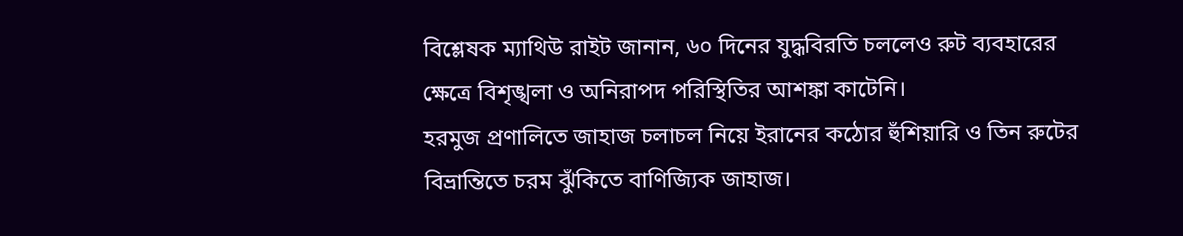বিশ্লেষক ম্যাথিউ রাইট জানান, ৬০ দিনের যুদ্ধবিরতি চললেও রুট ব্যবহারের ক্ষেত্রে বিশৃঙ্খলা ও অনিরাপদ পরিস্থিতির আশঙ্কা কাটেনি।
হরমুজ প্রণালিতে জাহাজ চলাচল নিয়ে ইরানের কঠোর হুঁশিয়ারি ও তিন রুটের বিভ্রান্তিতে চরম ঝুঁকিতে বাণিজ্যিক জাহাজ।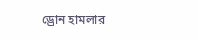ড্রোন হামলার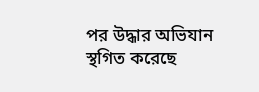পর উদ্ধার অভিযান স্থগিত করেছে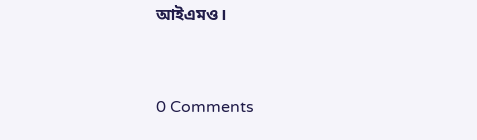আইএমও।


0 Comments